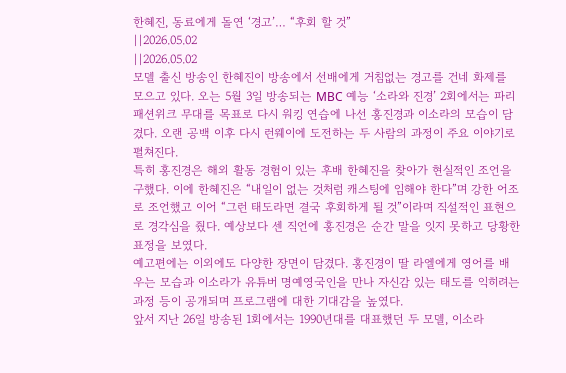한혜진, 동료에게 돌연 ‘경고’… “후회 할 것”
||2026.05.02
||2026.05.02
모델 출신 방송인 한혜진이 방송에서 선배에게 거침없는 경고를 건네 화제를 모으고 있다. 오는 5월 3일 방송되는 MBC 예능 ‘소라와 진경’ 2회에서는 파리 패션위크 무대를 목표로 다시 워킹 연습에 나선 홍진경과 이소라의 모습이 담겼다. 오랜 공백 이후 다시 런웨이에 도전하는 두 사람의 과정이 주요 이야기로 펼쳐진다.
특히 홍진경은 해외 활동 경험이 있는 후배 한혜진을 찾아가 현실적인 조언을 구했다. 이에 한혜진은 “내일이 없는 것처럼 캐스팅에 임해야 한다”며 강한 어조로 조언했고 이어 “그런 태도라면 결국 후회하게 될 것”이라며 직설적인 표현으로 경각심을 줬다. 예상보다 센 직언에 홍진경은 순간 말을 잇지 못하고 당황한 표정을 보였다.
예고편에는 이외에도 다양한 장면이 담겼다. 홍진경이 딸 라엘에게 영어를 배우는 모습과 이소라가 유튜버 명예영국인을 만나 자신감 있는 태도를 익히려는 과정 등이 공개되며 프로그램에 대한 기대감을 높였다.
앞서 지난 26일 방송된 1회에서는 1990년대를 대표했던 두 모델, 이소라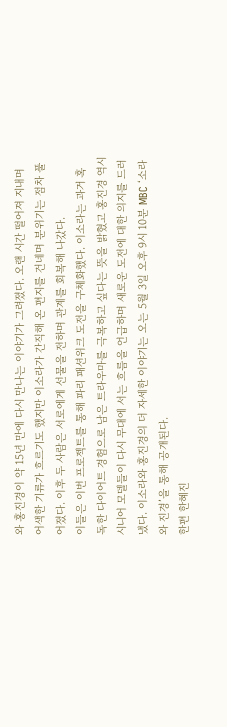와 홍진경이 약 15년 만에 다시 만나는 이야기가 그려졌다. 오랜 시간 떨어져 지내며 어색한 기류가 흐르기도 했지만 이소라가 간직해 온 편지를 건네며 분위기는 점차 풀어졌다. 이후 두 사람은 서로에게 선물을 전하며 관계를 회복해 나갔다.
이들은 이번 프로젝트를 통해 파리 패션위크 도전을 구체화했다. 이소라는 과거 혹독한 다이어트 경험으로 남은 트라우마를 극복하고 싶다는 뜻을 밝혔고 홍진경 역시 시니어 모델들이 다시 무대에 서는 흐름을 언급하며 새로운 도전에 대한 의지를 드러냈다. 이소라와 홍진경의 더 자세한 이야기는 오는 5월 3일 오후 9시 10분 MBC ‘소라와 진경’을 통해 공개된다.
한편 한혜진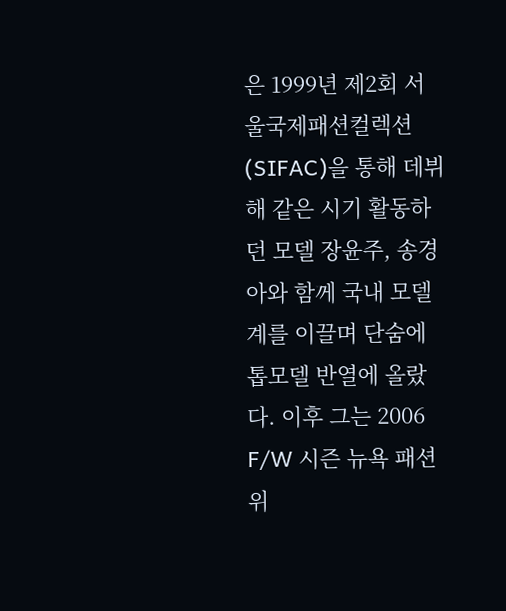은 1999년 제2회 서울국제패션컬렉션(SIFAC)을 통해 데뷔해 같은 시기 활동하던 모델 장윤주, 송경아와 함께 국내 모델계를 이끌며 단숨에 톱모델 반열에 올랐다. 이후 그는 2006 F/W 시즌 뉴욕 패션위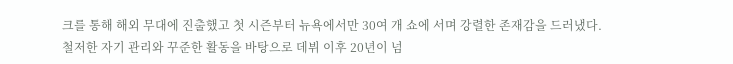크를 통해 해외 무대에 진출했고 첫 시즌부터 뉴욕에서만 30여 개 쇼에 서며 강렬한 존재감을 드러냈다.
철저한 자기 관리와 꾸준한 활동을 바탕으로 데뷔 이후 20년이 넘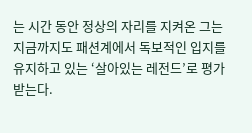는 시간 동안 정상의 자리를 지켜온 그는 지금까지도 패션계에서 독보적인 입지를 유지하고 있는 ‘살아있는 레전드’로 평가받는다.